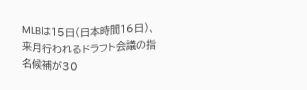MLBは15日(日本時間16日)、来月行われるドラフト会議の指名候補が30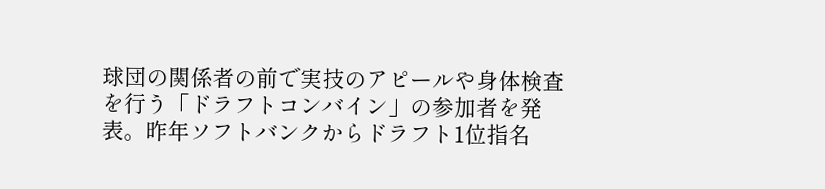球団の関係者の前で実技のアピールや身体検査を行う「ドラフトコンバイン」の参加者を発表。昨年ソフトバンクからドラフト1位指名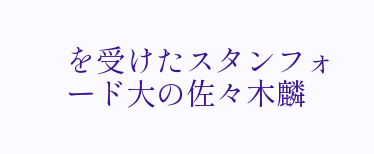を受けたスタンフォード大の佐々木麟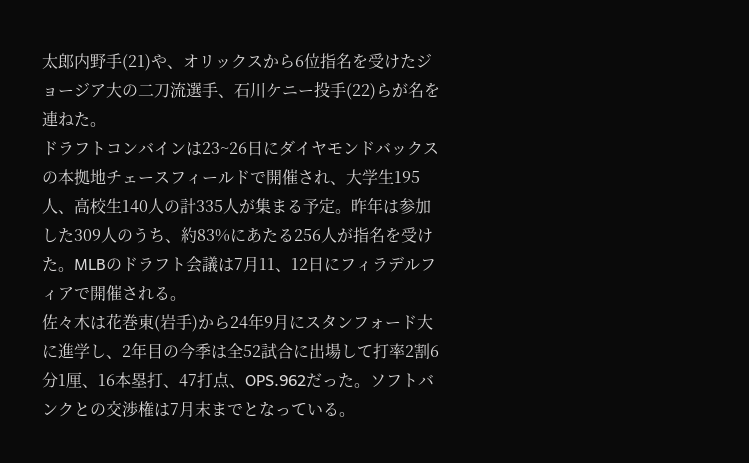太郎内野手(21)や、オリックスから6位指名を受けたジョージア大の二刀流選手、石川ケニー投手(22)らが名を連ねた。
ドラフトコンバインは23~26日にダイヤモンドバックスの本拠地チェースフィールドで開催され、大学生195人、高校生140人の計335人が集まる予定。昨年は参加した309人のうち、約83%にあたる256人が指名を受けた。MLBのドラフト会議は7月11、12日にフィラデルフィアで開催される。
佐々木は花巻東(岩手)から24年9月にスタンフォード大に進学し、2年目の今季は全52試合に出場して打率2割6分1厘、16本塁打、47打点、OPS.962だった。ソフトバンクとの交渉権は7月末までとなっている。